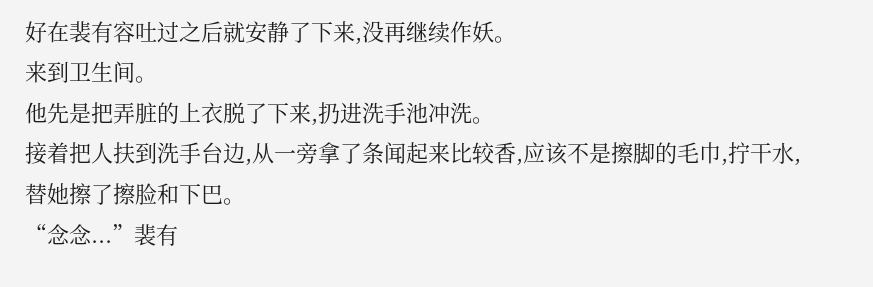好在裴有容吐过之后就安静了下来,没再继续作妖。
来到卫生间。
他先是把弄脏的上衣脱了下来,扔进洗手池冲洗。
接着把人扶到洗手台边,从一旁拿了条闻起来比较香,应该不是擦脚的毛巾,拧干水,替她擦了擦脸和下巴。
“念念...”裴有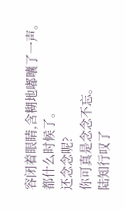容闭着眼睛,含糊地嘟囔了一声。
都什么时候了。
还念念呢?
你可真是念念不忘。
陆知行叹了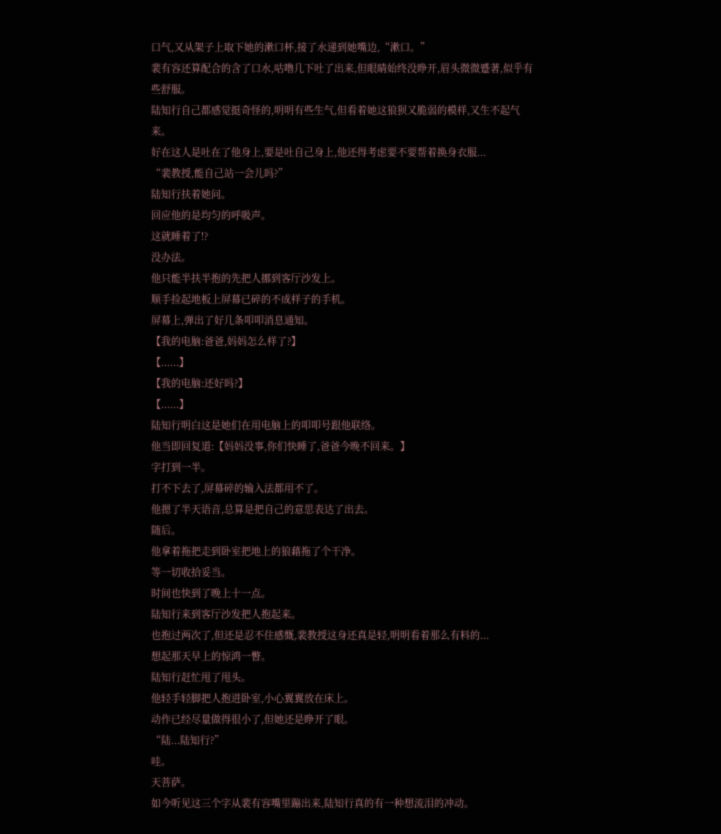口气,又从架子上取下她的漱口杯,接了水递到她嘴边,“漱口。”
裴有容还算配合的含了口水,咕噜几下吐了出来,但眼睛始终没睁开,眉头微微蹙著,似乎有些舒服。
陆知行自己都感觉挺奇怪的,明明有些生气,但看着她这狼狈又脆弱的模样,又生不起气来。
好在这人是吐在了他身上,要是吐自己身上,他还得考虑要不要帮着换身衣服...
“裴教授,能自己站一会儿吗?”
陆知行扶着她问。
回应他的是均匀的呼吸声。
这就睡着了!?
没办法。
他只能半扶半抱的先把人挪到客厅沙发上。
顺手捡起地板上屏幕已碎的不成样子的手机。
屏幕上,弹出了好几条叩叩消息通知。
【我的电脑:爸爸,妈妈怎么样了?】
【......】
【我的电脑:还好吗?】
【......】
陆知行明白这是她们在用电脑上的叩叩号跟他联络。
他当即回复道:【妈妈没事,你们快睡了,爸爸今晚不回来。】
字打到一半。
打不下去了,屏幕碎的输入法都用不了。
他摁了半天语音,总算是把自己的意思表达了出去。
随后。
他拿着拖把走到卧室把地上的狼藉拖了个干净。
等一切收拾妥当。
时间也快到了晚上十一点。
陆知行来到客厅沙发把人抱起来。
也抱过两次了,但还是忍不住感慨,裴教授这身还真是轻,明明看着那么有料的...
想起那天早上的惊鸿一瞥。
陆知行赶忙甩了甩头。
他轻手轻脚把人抱进卧室,小心翼翼放在床上。
动作已经尽量做得很小了,但她还是睁开了眼。
“陆...陆知行?”
哇。
天菩萨。
如今听见这三个字从裴有容嘴里蹦出来,陆知行真的有一种想流泪的冲动。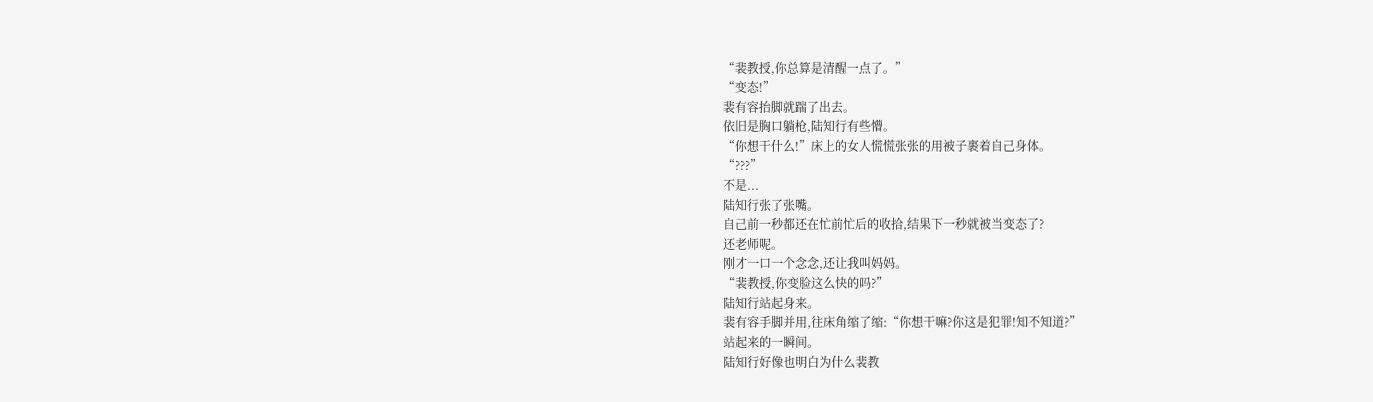“裴教授,你总算是清醒一点了。”
“变态!”
裴有容抬脚就踹了出去。
依旧是胸口躺枪,陆知行有些懵。
“你想干什么!”床上的女人慌慌张张的用被子裹着自己身体。
“???”
不是...
陆知行张了张嘴。
自己前一秒都还在忙前忙后的收拾,结果下一秒就被当变态了?
还老师呢。
刚才一口一个念念,还让我叫妈妈。
“裴教授,你变脸这么快的吗?”
陆知行站起身来。
裴有容手脚并用,往床角缩了缩:“你想干嘛?你这是犯罪!知不知道?”
站起来的一瞬间。
陆知行好像也明白为什么裴教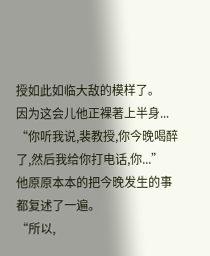授如此如临大敌的模样了。
因为这会儿他正裸著上半身...
“你听我说,裴教授,你今晚喝醉了,然后我给你打电话,你...”
他原原本本的把今晚发生的事都复述了一遍。
“所以,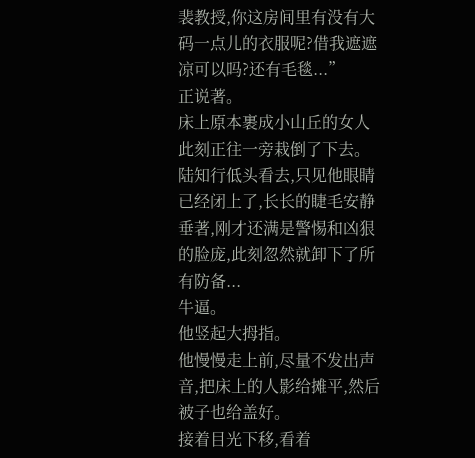裴教授,你这房间里有没有大码一点儿的衣服呢?借我遮遮凉可以吗?还有毛毯...”
正说著。
床上原本裹成小山丘的女人此刻正往一旁栽倒了下去。
陆知行低头看去,只见他眼睛已经闭上了,长长的睫毛安静垂著,刚才还满是警惕和凶狠的脸庞,此刻忽然就卸下了所有防备...
牛逼。
他竖起大拇指。
他慢慢走上前,尽量不发出声音,把床上的人影给摊平,然后被子也给盖好。
接着目光下移,看着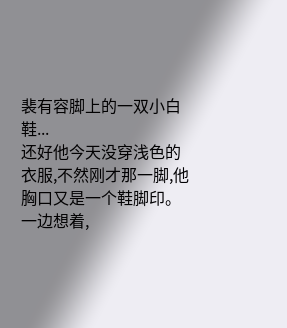裴有容脚上的一双小白鞋...
还好他今天没穿浅色的衣服,不然刚才那一脚,他胸口又是一个鞋脚印。
一边想着,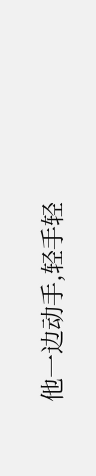他一边动手,轻手轻